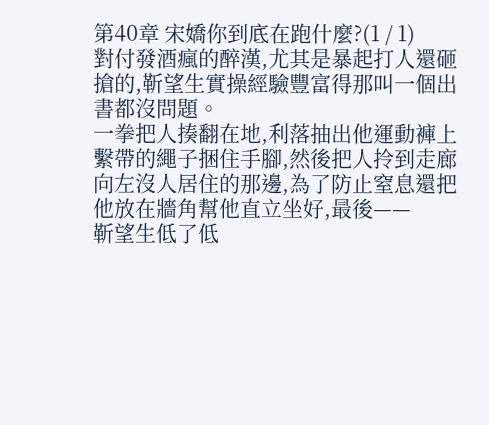第40章 宋嬌你到底在跑什麼?(1 / 1)
對付發酒瘋的醉漢,尤其是暴起打人還砸搶的,靳望生實操經驗豐富得那叫一個出書都沒問題。
一拳把人揍翻在地,利落抽出他運動褲上繫帶的繩子捆住手腳,然後把人拎到走廊向左沒人居住的那邊,為了防止窒息還把他放在牆角幫他直立坐好,最後——
靳望生低了低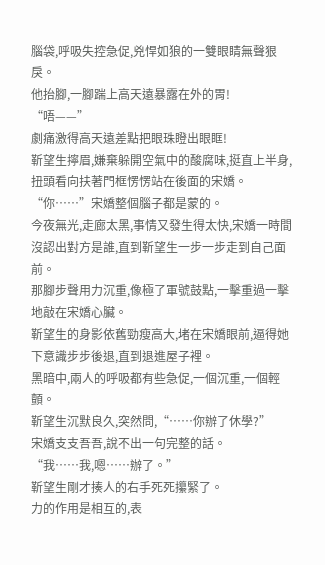腦袋,呼吸失控急促,兇悍如狼的一雙眼睛無聲狠戾。
他抬腳,一腳踹上高天遠暴露在外的胃!
“唔——”
劇痛激得高天遠差點把眼珠瞪出眼眶!
靳望生擰眉,嫌棄躲開空氣中的酸腐味,挺直上半身,扭頭看向扶著門框愣愣站在後面的宋嬌。
“你……”宋嬌整個腦子都是蒙的。
今夜無光,走廊太黑,事情又發生得太快,宋嬌一時間沒認出對方是誰,直到靳望生一步一步走到自己面前。
那腳步聲用力沉重,像極了軍號鼓點,一擊重過一擊地敲在宋嬌心臟。
靳望生的身影依舊勁瘦高大,堵在宋嬌眼前,逼得她下意識步步後退,直到退進屋子裡。
黑暗中,兩人的呼吸都有些急促,一個沉重,一個輕顫。
靳望生沉默良久,突然問,“……你辦了休學?”
宋嬌支支吾吾,說不出一句完整的話。
“我……我,嗯……辦了。”
靳望生剛才揍人的右手死死攥緊了。
力的作用是相互的,表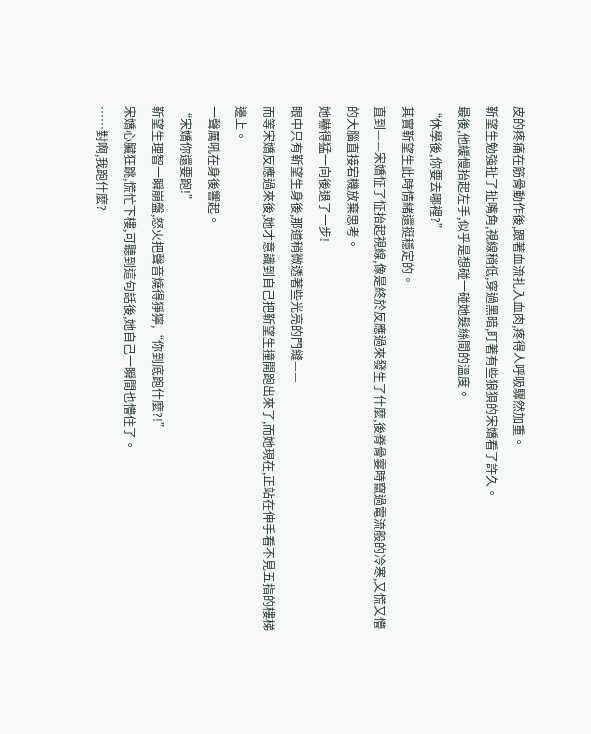皮的疼痛在筋骨動作後,跟著血流扎入血肉,疼得人呼吸驟然加重。
靳望生勉強扯了扯嘴角,視線稍低,穿過黑暗,盯著有些狼狽的宋嬌看了許久。
最後,他緩慢抬起左手,似乎是想碰一碰她髮絲間的溫度。
“休學後,你要去哪裡?”
其實靳望生此時情緒還挺穩定的。
直到——宋嬌怔了怔抬起視線,像是終於反應過來發生了什麼,後脊骨霎時竄過電流般的冷寒,又慌又懵的大腦直接宕機放棄思考。
她嚇得猛一向後退了一步!
眼中只有靳望生身後,那道稍微透著些光亮的門縫——
而等宋嬌反應過來後,她才意識到自己把靳望生撞開跑出來了,而她現在,正站在伸手看不見五指的樓梯邊上。
一聲厲吼在身後響起。
“宋嬌你還要跑!”
靳望生理智一瞬崩盤,怒火把聲音燒得猙獰,“你到底跑什麼?!”
宋嬌心臟狂跳,慌忙下樓,可聽到這句話後,她自己一瞬間也懵住了。
……對啊,我跑什麼?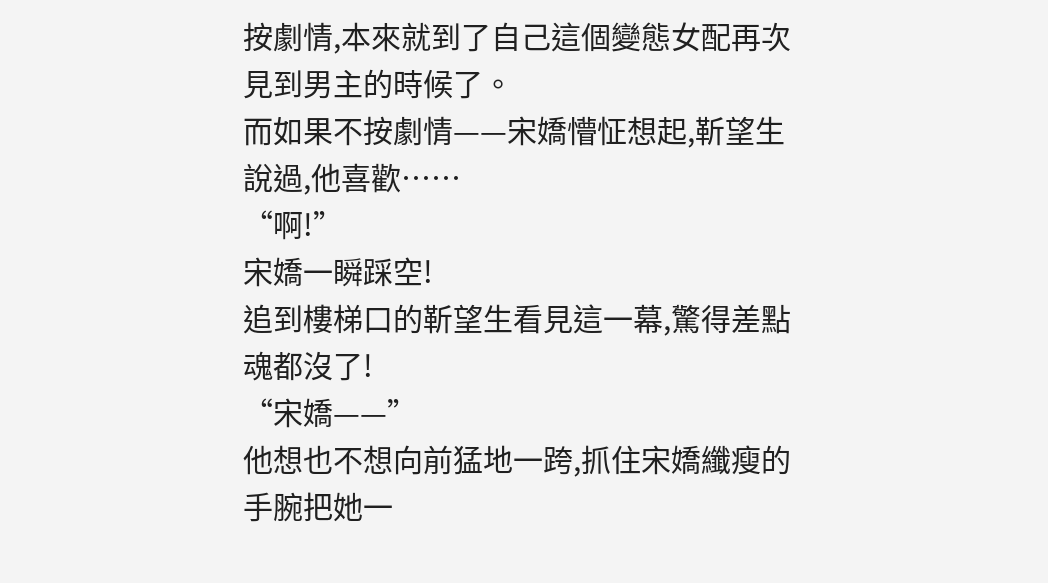按劇情,本來就到了自己這個變態女配再次見到男主的時候了。
而如果不按劇情——宋嬌懵怔想起,靳望生說過,他喜歡……
“啊!”
宋嬌一瞬踩空!
追到樓梯口的靳望生看見這一幕,驚得差點魂都沒了!
“宋嬌——”
他想也不想向前猛地一跨,抓住宋嬌纖瘦的手腕把她一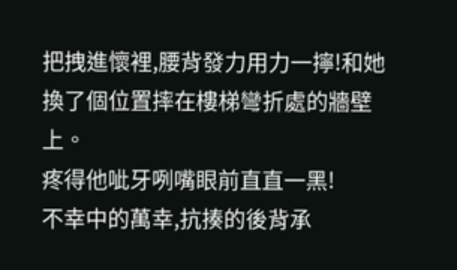把拽進懷裡,腰背發力用力一擰!和她換了個位置摔在樓梯彎折處的牆壁上。
疼得他呲牙咧嘴眼前直直一黑!
不幸中的萬幸,抗揍的後背承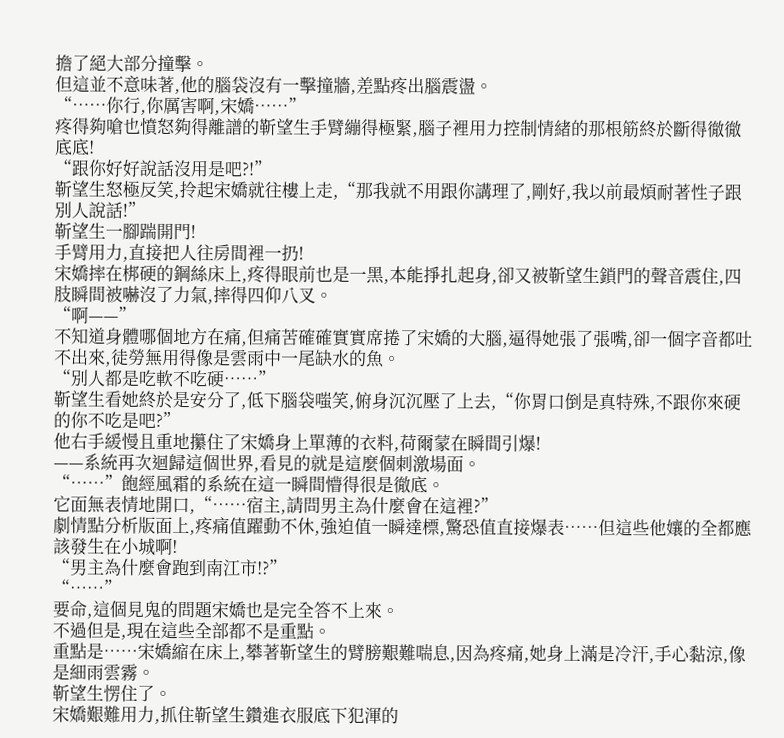擔了絕大部分撞擊。
但這並不意味著,他的腦袋沒有一擊撞牆,差點疼出腦震盪。
“……你行,你厲害啊,宋嬌……”
疼得夠嗆也憤怒夠得離譜的靳望生手臂繃得極緊,腦子裡用力控制情緒的那根筋終於斷得徹徹底底!
“跟你好好說話沒用是吧?!”
靳望生怒極反笑,拎起宋嬌就往樓上走,“那我就不用跟你講理了,剛好,我以前最煩耐著性子跟別人說話!”
靳望生一腳踹開門!
手臂用力,直接把人往房間裡一扔!
宋嬌摔在梆硬的鋼絲床上,疼得眼前也是一黑,本能掙扎起身,卻又被靳望生鎖門的聲音震住,四肢瞬間被嚇沒了力氣,摔得四仰八叉。
“啊——”
不知道身體哪個地方在痛,但痛苦確確實實席捲了宋嬌的大腦,逼得她張了張嘴,卻一個字音都吐不出來,徒勞無用得像是雲雨中一尾缺水的魚。
“別人都是吃軟不吃硬……”
靳望生看她終於是安分了,低下腦袋嗤笑,俯身沉沉壓了上去,“你胃口倒是真特殊,不跟你來硬的你不吃是吧?”
他右手緩慢且重地攥住了宋嬌身上單薄的衣料,荷爾蒙在瞬間引爆!
——系統再次迴歸這個世界,看見的就是這麼個刺激場面。
“……”飽經風霜的系統在這一瞬間懵得很是徹底。
它面無表情地開口,“……宿主,請問男主為什麼會在這裡?”
劇情點分析版面上,疼痛值躍動不休,強迫值一瞬達標,驚恐值直接爆表……但這些他孃的全都應該發生在小城啊!
“男主為什麼會跑到南江市!?”
“……”
要命,這個見鬼的問題宋嬌也是完全答不上來。
不過但是,現在這些全部都不是重點。
重點是……宋嬌縮在床上,攀著靳望生的臂膀艱難喘息,因為疼痛,她身上滿是冷汗,手心黏涼,像是細雨雲霧。
靳望生愣住了。
宋嬌艱難用力,抓住靳望生鑽進衣服底下犯渾的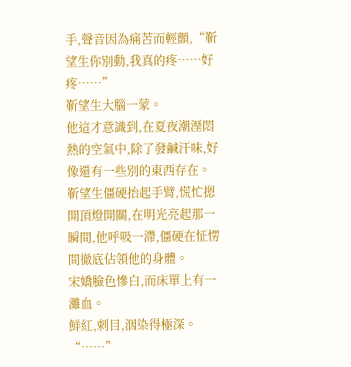手,聲音因為痛苦而輕顫,“靳望生你別動,我真的疼……好疼……”
靳望生大腦一蒙。
他這才意識到,在夏夜潮溼悶熱的空氣中,除了發鹹汗味,好像還有一些別的東西存在。
靳望生僵硬抬起手臂,慌忙摁開頂燈開關,在明光亮起那一瞬間,他呼吸一滯,僵硬在怔愣間徹底佔領他的身體。
宋嬌臉色慘白,而床單上有一灘血。
鮮紅,刺目,洇染得極深。
“……”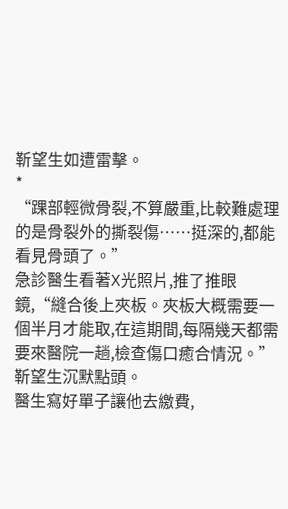靳望生如遭雷擊。
*
“踝部輕微骨裂,不算嚴重,比較難處理的是骨裂外的撕裂傷……挺深的,都能看見骨頭了。”
急診醫生看著X光照片,推了推眼鏡,“縫合後上夾板。夾板大概需要一個半月才能取,在這期間,每隔幾天都需要來醫院一趟,檢查傷口癒合情況。”
靳望生沉默點頭。
醫生寫好單子讓他去繳費,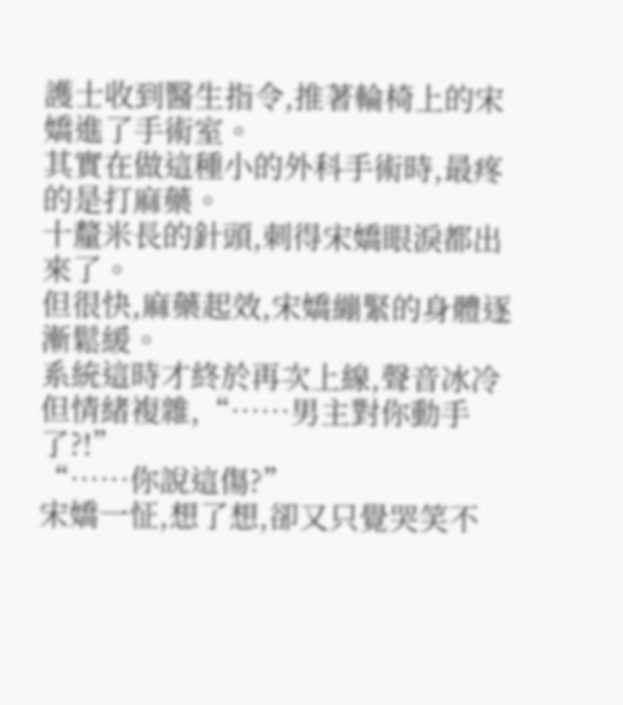護士收到醫生指令,推著輪椅上的宋嬌進了手術室。
其實在做這種小的外科手術時,最疼的是打麻藥。
十釐米長的針頭,刺得宋嬌眼淚都出來了。
但很快,麻藥起效,宋嬌繃緊的身體逐漸鬆緩。
系統這時才終於再次上線,聲音冰冷但情緒複雜,“……男主對你動手了?!”
“……你說這傷?”
宋嬌一怔,想了想,卻又只覺哭笑不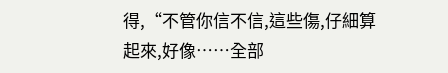得,“不管你信不信,這些傷,仔細算起來,好像……全部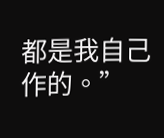都是我自己作的。”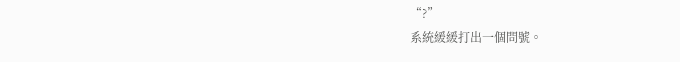“?”
系統緩緩打出一個問號。